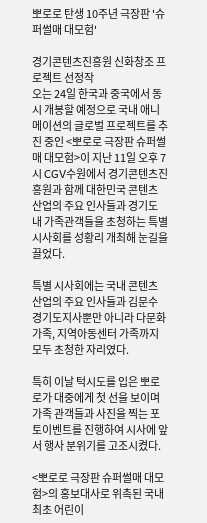뽀로로 탄생 10주년 극장판 '슈퍼썰매 대모험'

경기콘텐츠진흥원 신화창조 프로젝트 선정작
오는 24일 한국과 중국에서 동시 개봉할 예정으로 국내 애니메이션의 글로벌 프로젝트를 추진 중인 <뽀로로 극장판 슈퍼썰매 대모험>이 지난 11일 오후 7시 CGV수원에서 경기콘텐츠진흥원과 함께 대한민국 콘텐츠 산업의 주요 인사들과 경기도 내 가족관객들을 초청하는 특별 시사회를 성황리 개최해 눈길을 끌었다.

특별 시사회에는 국내 콘텐츠 산업의 주요 인사들과 김문수 경기도지사뿐만 아니라 다문화 가족, 지역아동센터 가족까지 모두 초청한 자리였다.

특히 이날 턱시도를 입은 뽀로로가 대중에게 첫 선을 보이며 가족 관객들과 사진을 찍는 포토이벤트를 진행하여 시사에 앞서 행사 분위기를 고조시켰다.

<뽀로로 극장판 슈퍼썰매 대모험>의 홍보대사로 위촉된 국내 최초 어린이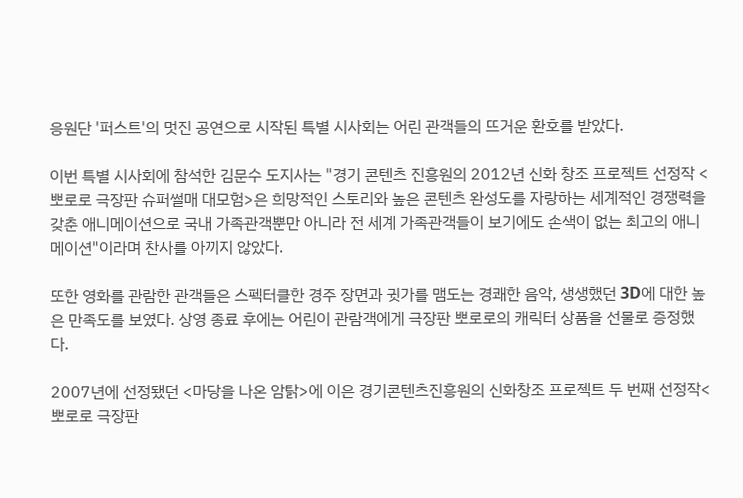응원단 '퍼스트'의 멋진 공연으로 시작된 특별 시사회는 어린 관객들의 뜨거운 환호를 받았다.

이번 특별 시사회에 참석한 김문수 도지사는 "경기 콘텐츠 진흥원의 2012년 신화 창조 프로젝트 선정작 <뽀로로 극장판 슈퍼썰매 대모험>은 희망적인 스토리와 높은 콘텐츠 완성도를 자랑하는 세계적인 경쟁력을 갖춘 애니메이션으로 국내 가족관객뿐만 아니라 전 세계 가족관객들이 보기에도 손색이 없는 최고의 애니메이션"이라며 찬사를 아끼지 않았다.

또한 영화를 관람한 관객들은 스펙터클한 경주 장면과 귓가를 맴도는 경쾌한 음악, 생생했던 3D에 대한 높은 만족도를 보였다. 상영 종료 후에는 어린이 관람객에게 극장판 뽀로로의 캐릭터 상품을 선물로 증정했다.

2007년에 선정됐던 <마당을 나온 암탉>에 이은 경기콘텐츠진흥원의 신화창조 프로젝트 두 번째 선정작<뽀로로 극장판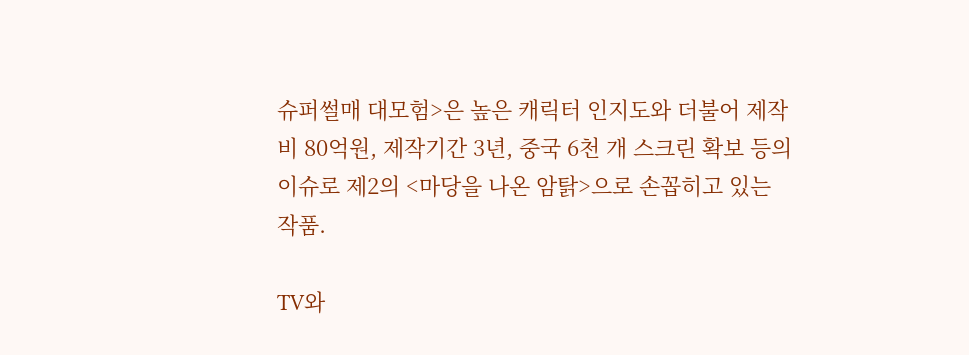슈퍼썰매 대모험>은 높은 캐릭터 인지도와 더불어 제작비 80억원, 제작기간 3년, 중국 6천 개 스크린 확보 등의 이슈로 제2의 <마당을 나온 암탉>으로 손꼽히고 있는 작품.

TV와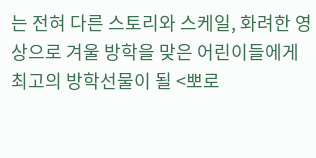는 전혀 다른 스토리와 스케일, 화려한 영상으로 겨울 방학을 맞은 어린이들에게 최고의 방학선물이 될 <뽀로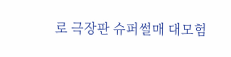로 극장판 슈퍼썰매 대모험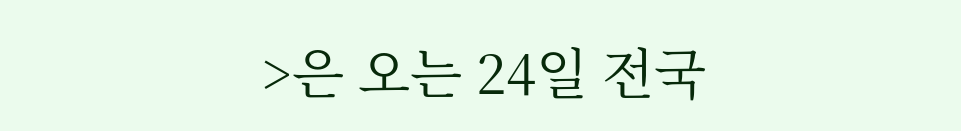>은 오는 24일 전국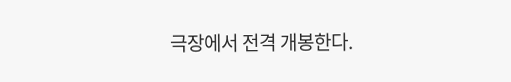극장에서 전격 개봉한다.